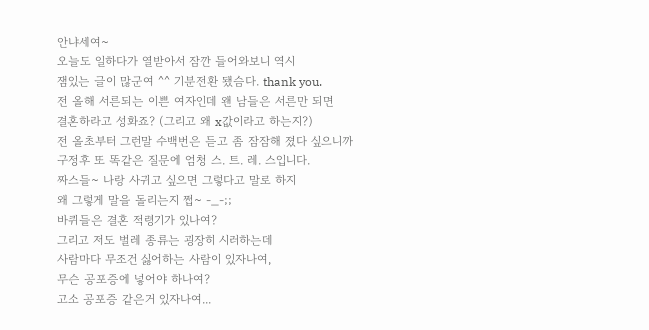안냐세여~
오늘도 일하다가 열받아서 잠깐 들어와보니 역시
잼있는 글이 많군여 ^^ 기분전환 됐슴다. thank you.
전 올해 서른되는 이쁜 여자인데 왠 남들은 서른만 되면
결혼하라고 성화죠? (그리고 왜 x값이라고 하는지?)
전 올초부터 그런말 수백번은 듣고 좀 잠잠해 졌다 싶으니까
구정후 또 똑같은 질문에 엄청 스. 트. 레. 스입니다.
짜스들~ 나랑 사귀고 싶으면 그렇다고 말로 하지
왜 그렇게 말을 돌리는지 쩝~ -_-;;
바퀴들은 결혼 적령기가 있나여?
그리고 저도 벌레 종류는 굉장히 시러하는데
사람마다 무조건 싫어하는 사람이 있자나여,
무슨 공포증에 넣어야 하나여?
고소 공포증 같은거 있자나여...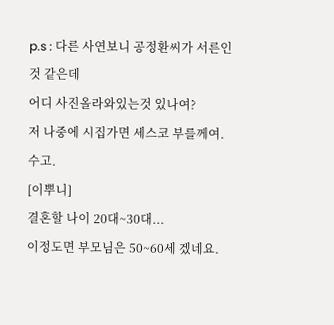p.s : 다른 사연보니 공정환씨가 서른인것 같은데
어디 사진올라와있는것 있나여?
저 나중에 시집가면 세스코 부를께여.
수고.
[이뿌니]
결혼할 나이 20대~30대...
이정도면 부모님은 50~60세 겠네요.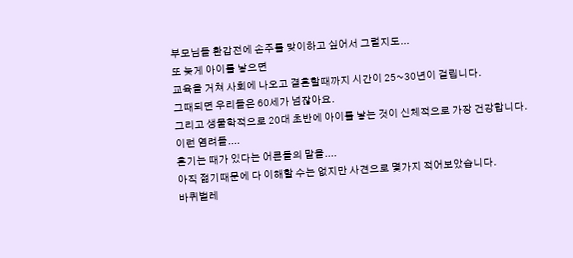부모님들 환갑전에 손주를 맞이하고 싶어서 그럴지도...
또 늦게 아이를 낳으면
교육을 거쳐 사회에 나오고 결혼할때까지 시간이 25~30년이 걸립니다.
그때되면 우리들은 60세가 넘잖아요.
그리고 생물학적으로 20대 초반에 아이를 낳는 것이 신체적으로 가장 건강합니다.
이런 염려들....
혼기는 때가 있다는 어른들의 말을....
아직 젊기때문에 다 이해할 수는 없지만 사견으로 몇가지 적어보았습니다.
바퀴벌레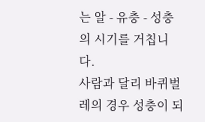는 알 - 유충 - 성충의 시기를 거칩니다.
사람과 달리 바퀴벌레의 경우 성충이 되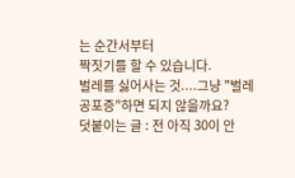는 순간서부터
짝짓기를 할 수 있습니다.
벌레를 싫어사는 것....그냥 "벌레공포증"하면 되지 않을까요?
덧붙이는 글 : 전 아직 30이 안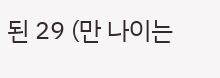된 29 (만 나이는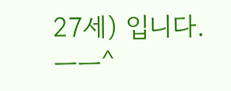27세) 입니다. ㅡㅡ^